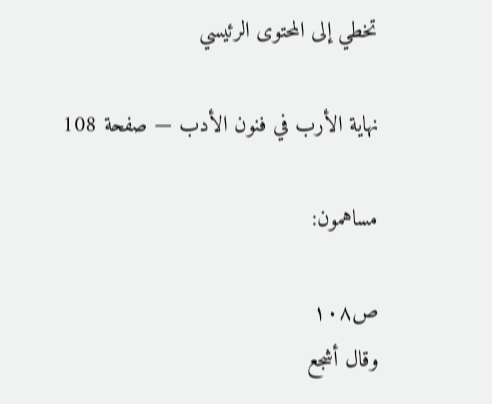تخطي إلى المحتوى الرئيسي

نهاية الأرب في فنون الأدب — صفحة 108

مساهمون:

ص١٠٨
وقال أشجع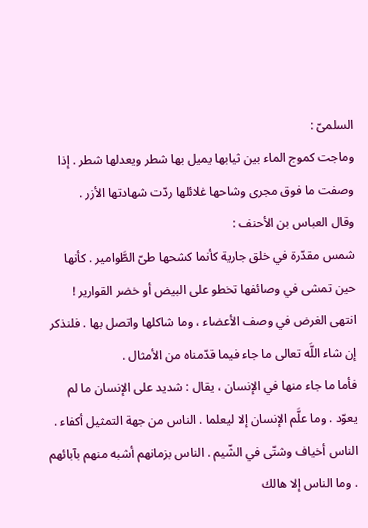السلمىّ :
وماجت كموج الماء بين ثيابها يميل بها شطر ويعدلها شطر . إذا وصفت ما فوق مجرى وشاحها غلائلها ردّت شهادتها الأزر .
وقال العباس بن الأحنف :
شمس مقدّرة في خلق جارية كأنما كشحها طىّ الطَّوامير . كأنها حين تمشى في وصائفها تخطو على البيض أو خضر القوارير !
انتهى الغرض في وصف الأعضاء ، وما شاكلها واتصل بها . فلنذكر إن شاء اللَّه تعالى ما جاء فيما قدّمناه من الأمثال .
فأما ما جاء منها في الإنسان ، يقال : شديد على الإنسان ما لم يعوّد . وما علَّم الإنسان إلا ليعلما . الناس من جهة التمثيل أكفاء . الناس أخياف وشتّى في الشّيم . الناس بزمانهم أشبه منهم بآبائهم . وما الناس إلا هالك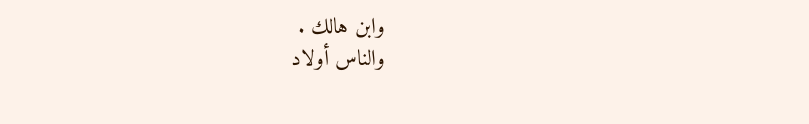وابن هالك .
والناس أولاد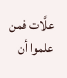علَّات فمن علموا أن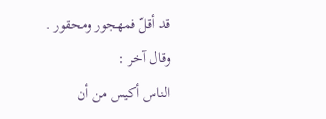قد أقلّ فمهجور ومحقور .
وقال آخر :
الناس أكيس من أن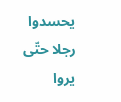يحسدوا رجلا حتّى يروا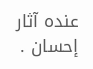عنده آثار إحسان .